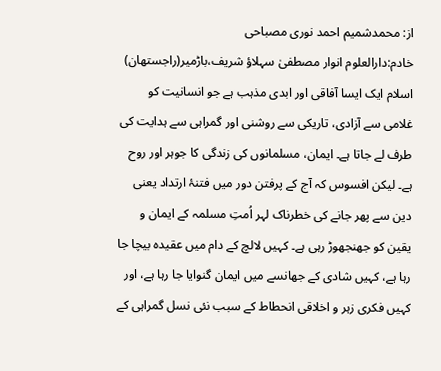از: محمدشمیم احمد نوری مصباحی
خادم:دارالعلوم انوار مصطفیٰ سہلاؤ شریف،باڑمیر(راجستھان)
اسلام ایک ایسا آفاقی اور ابدی مذہب ہے جو انسانیت کو غلامی سے آزادی، تاریکی سے روشنی اور گمراہی سے ہدایت کی طرف لے جاتا ہے۔ ایمان، مسلمانوں کی زندگی کا جوہر اور روح ہے۔ لیکن افسوس کہ آج کے پرفتن دور میں فتنۂ ارتداد یعنی دین سے پھر جانے کی خطرناک لہر اُمتِ مسلمہ کے ایمان و یقین کو جھنجھوڑ رہی ہے۔ کہیں لالچ کے دام میں عقیدہ بیچا جا رہا ہے، کہیں شادی کے جھانسے میں ایمان گنوایا جا رہا ہے، اور کہیں فکری زہر و اخلاقی انحطاط کے سبب نئی نسل گمراہی کے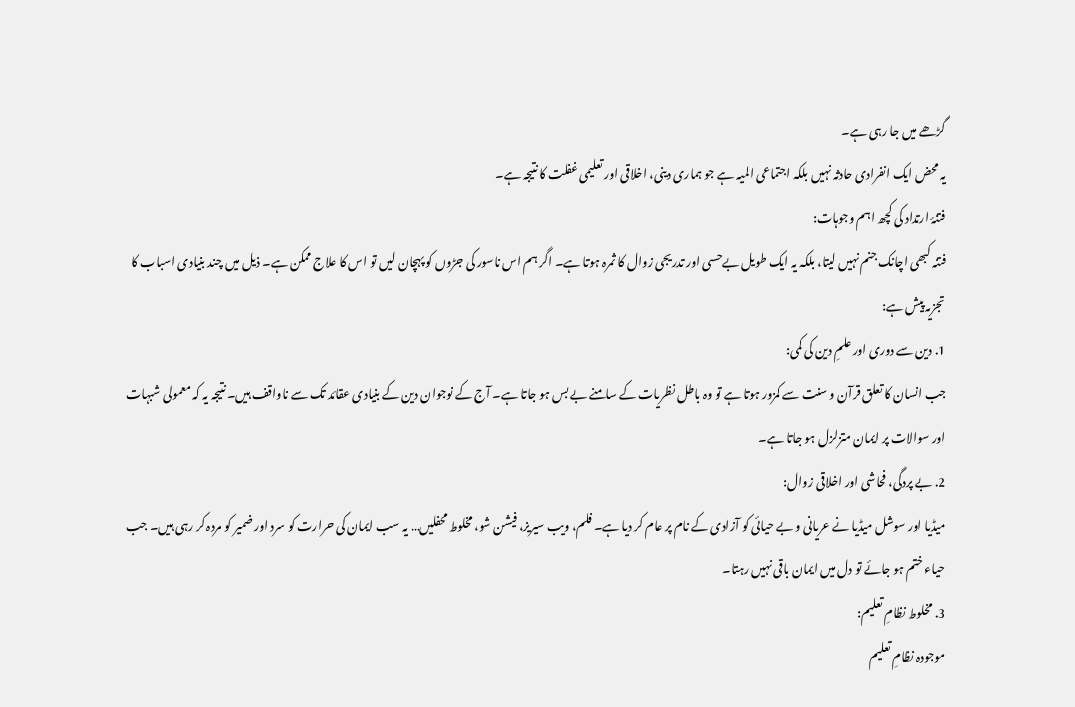گڑھے میں جا رہی ہے۔
یہ محض ایک انفرادی حادثہ نہیں بلکہ اجتماعی المیہ ہے جو ہماری دینی، اخلاقی اور تعلیمی غفلت کا نتیجہ ہے۔
فتنۂ ارتداد کی کچھ اہم وجوہات:
فتنہ کبھی اچانک جنم نہیں لیتا، بلکہ یہ ایک طویل بےحسی اور تدریجی زوال کا ثمرہ ہوتا ہے۔ اگر ہم اس ناسور کی جڑوں کو پہچان لیں تو اس کا علاج ممکن ہے۔ ذیل میں چند بنیادی اسباب کا تجزیہ پیش ہے:
1. دین سے دوری اور علمِ دین کی کمی:
جب انسان کا تعلق قرآن و سنت سے کمزور ہوتا ہے تو وہ باطل نظریات کے سامنے بے بس ہو جاتا ہے۔ آج کے نوجوان دین کے بنیادی عقائد تک سے ناواقف ہیں۔ نتیجہ یہ کہ معمولی شبہات اور سوالات پر ایمان متزلزل ہو جاتا ہے۔
2. بے پردگی، فحاشی اور اخلاقی زوال:
میڈیا اور سوشل میڈیا نے عریانی و بے حیائی کو آزادی کے نام پر عام کر دیا ہے۔ فلم، ویب سیریز، فیشن شو، مخلوط محفلیں… یہ سب ایمان کی حرارت کو سرد اور ضمیر کو مردہ کر رہی ہیں۔ جب حیاء ختم ہو جائے تو دل میں ایمان باقی نہیں رہتا۔
3. مخلوط نظامِ تعلیم:
موجودہ نظامِ تعلیم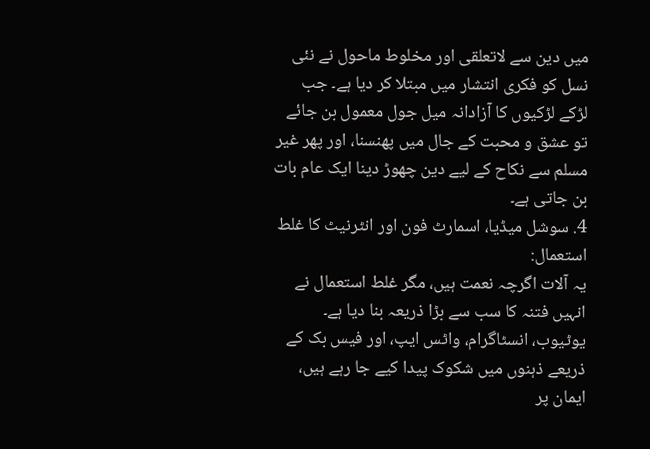میں دین سے لاتعلقی اور مخلوط ماحول نے نئی نسل کو فکری انتشار میں مبتلا کر دیا ہے۔ جب لڑکے لڑکیوں کا آزادانہ میل جول معمول بن جائے تو عشق و محبت کے جال میں پھنسنا، اور پھر غیر مسلم سے نکاح کے لیے دین چھوڑ دینا ایک عام بات بن جاتی ہے۔
4. سوشل میڈیا، اسمارٹ فون اور انٹرنیٹ کا غلط استعمال:
یہ آلات اگرچہ نعمت ہیں، مگر غلط استعمال نے انہیں فتنہ کا سب سے بڑا ذریعہ بنا دیا ہے۔ یوٹیوب، انسٹاگرام، واٹس ایپ، اور فیس بک کے ذریعے ذہنوں میں شکوک پیدا کیے جا رہے ہیں، ایمان پر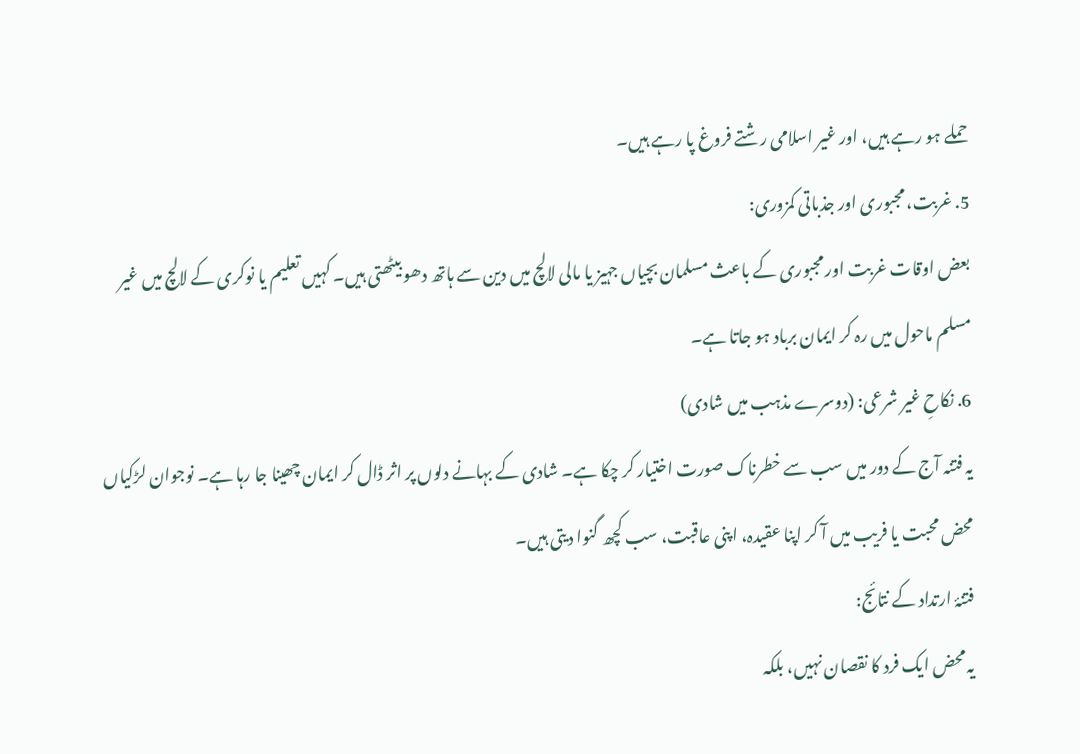حملے ہو رہے ہیں، اور غیر اسلامی رشتے فروغ پا رہے ہیں۔
5. غربت، مجبوری اور جذباتی کمزوری:
بعض اوقات غربت اور مجبوری کے باعث مسلمان بچیاں جہیز یا مالی لالچ میں دین سے ہاتھ دھو بیٹھتی ہیں۔ کہیں تعلیم یا نوکری کے لالچ میں غیر مسلم ماحول میں رہ کر ایمان برباد ہو جاتا ہے۔
6. نکاحِ غیر شرعی: (دوسرے مذہب میں شادی)
یہ فتنہ آج کے دور میں سب سے خطرناک صورت اختیار کر چکا ہے۔ شادی کے بہانے دلوں پر اثر ڈال کر ایمان چھینا جا رہا ہے۔ نوجوان لڑکیاں محض محبت یا فریب میں آ کر اپنا عقیدہ، اپنی عاقبت، سب کچھ گنوا دیتی ہیں۔
فتنۂ ارتداد کے نتائج:
یہ محض ایک فرد کا نقصان نہیں، بلکہ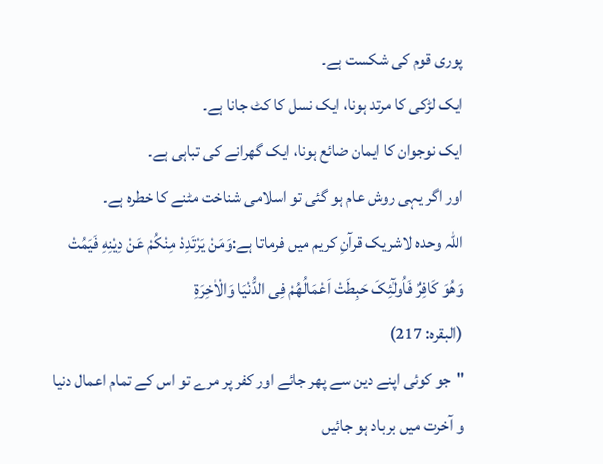پوری قوم کی شکست ہے۔
ایک لڑکی کا مرتد ہونا، ایک نسل کا کٹ جانا ہے۔
ایک نوجوان کا ایمان ضائع ہونا، ایک گھرانے کی تباہی ہے۔
اور اگر یہی روش عام ہو گئی تو اسلامی شناخت مٹنے کا خطرہ ہے۔
اللہ وحدہ لاشریک قرآنِ کریم میں فرماتا ہے:وَمَنْ یَرْتَدِدْ مِنْکُمْ عَنْ دِیْنِهِ فَیَمُتْ وَهُوَ کَافِرٌ فَاُولٰٓئِکَ حَبِطَتْ اَعْمَالُهُمْ فِی الدُّنْیَا وَالْاٰخِرَةِ
(البقرہ: 217)
"جو کوئی اپنے دین سے پھر جائے اور کفر پر مرے تو اس کے تمام اعمال دنیا و آخرت میں برباد ہو جائیں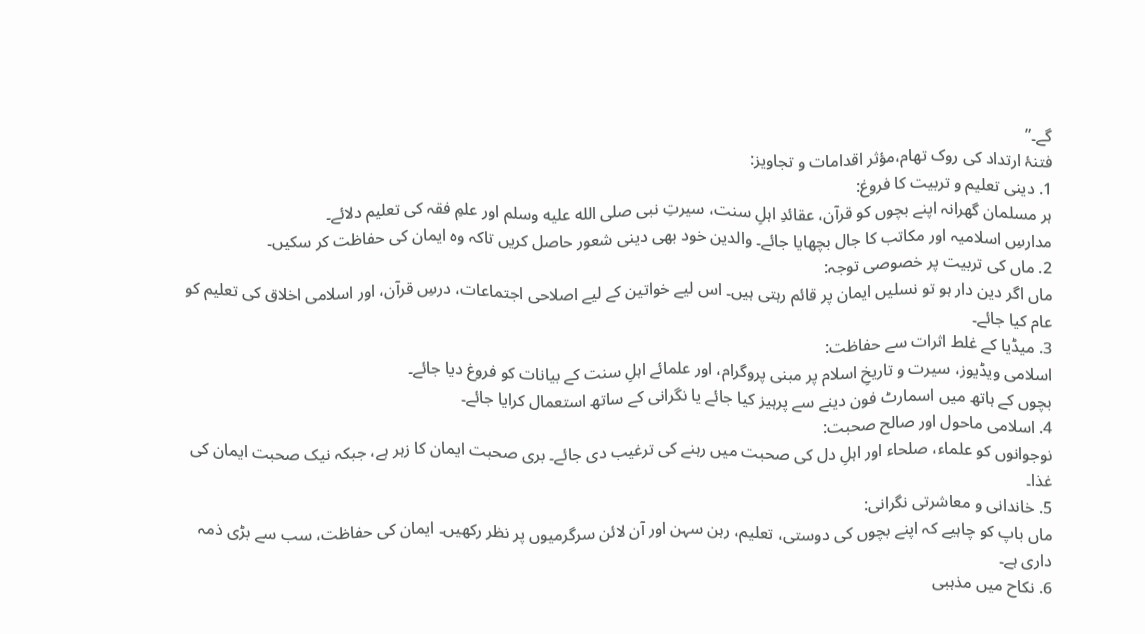گے۔”
فتنۂ ارتداد کی روک تھام،مؤثر اقدامات و تجاویز:
1. دینی تعلیم و تربیت کا فروغ:
ہر مسلمان گھرانہ اپنے بچوں کو قرآن، عقائدِ اہلِ سنت، سیرتِ نبی صلى الله عليه وسلم اور علمِ فقہ کی تعلیم دلائے۔
مدارسِ اسلامیہ اور مکاتب کا جال بچھایا جائے۔ والدین خود بھی دینی شعور حاصل کریں تاکہ وہ ایمان کی حفاظت کر سکیں۔
2. ماں کی تربیت پر خصوصی توجہ:
ماں اگر دین دار ہو تو نسلیں ایمان پر قائم رہتی ہیں۔ اس لیے خواتین کے لیے اصلاحی اجتماعات، درسِ قرآن، اور اسلامی اخلاق کی تعلیم کو عام کیا جائے۔
3. میڈیا کے غلط اثرات سے حفاظت:
اسلامی ویڈیوز، سیرت و تاریخِ اسلام پر مبنی پروگرام، اور علمائے اہلِ سنت کے بیانات کو فروغ دیا جائے۔
بچوں کے ہاتھ میں اسمارٹ فون دینے سے پرہیز کیا جائے یا نگرانی کے ساتھ استعمال کرایا جائے۔
4. اسلامی ماحول اور صالح صحبت:
نوجوانوں کو علماء، صلحاء اور اہلِ دل کی صحبت میں رہنے کی ترغیب دی جائے۔ بری صحبت ایمان کا زہر ہے، جبکہ نیک صحبت ایمان کی غذا۔
5. خاندانی و معاشرتی نگرانی:
ماں باپ کو چاہیے کہ اپنے بچوں کی دوستی، تعلیم، رہن سہن اور آن لائن سرگرمیوں پر نظر رکھیں۔ ایمان کی حفاظت، سب سے بڑی ذمہ داری ہے۔
6. نکاح میں مذہبی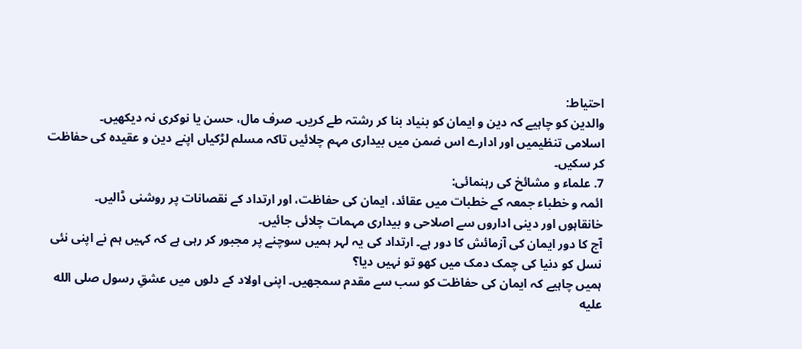احتیاط:
والدین کو چاہیے کہ دین و ایمان کو بنیاد بنا کر رشتہ طے کریں۔ صرف مال، حسن یا نوکری نہ دیکھیں۔
اسلامی تنظیمیں اور ادارے اس ضمن میں بیداری مہم چلائیں تاکہ مسلم لڑکیاں اپنے دین و عقیدہ کی حفاظت کر سکیں۔
7. علماء و مشائخ کی رہنمائی:
ائمہ و خطباء جمعہ کے خطبات میں عقائد، ایمان کی حفاظت، اور ارتداد کے نقصانات پر روشنی ڈالیں۔
خانقاہوں اور دینی اداروں سے اصلاحی و بیداری مہمات چلائی جائیں۔
آج کا دور ایمان کی آزمائش کا دور ہے۔ ارتداد کی یہ لہر ہمیں سوچنے پر مجبور کر رہی ہے کہ کہیں ہم نے اپنی نئی نسل کو دنیا کی چمک دمک میں کھو تو نہیں دیا؟
ہمیں چاہیے کہ ایمان کی حفاظت کو سب سے مقدم سمجھیں۔ اپنی اولاد کے دلوں میں عشقِ رسول صلى الله عليه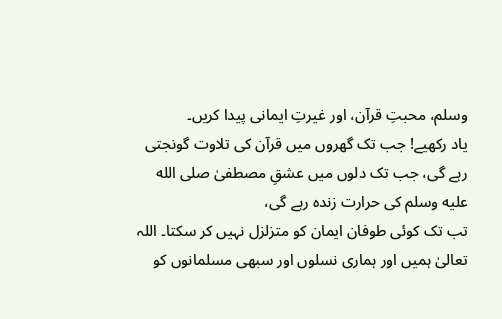وسلم، محبتِ قرآن، اور غیرتِ ایمانی پیدا کریں۔
یاد رکھیے! جب تک گھروں میں قرآن کی تلاوت گونجتی رہے گی، جب تک دلوں میں عشقِ مصطفیٰ صلى الله عليه وسلم کی حرارت زندہ رہے گی،
تب تک کوئی طوفان ایمان کو متزلزل نہیں کر سکتا۔ اللہ تعالیٰ ہمیں اور ہماری نسلوں اور سبھی مسلمانوں کو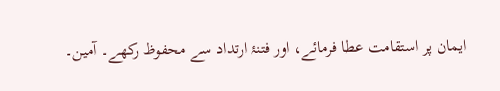ایمان پر استقامت عطا فرمائے، اور فتنۂ ارتداد سے محفوظ رکھے۔ آمین۔